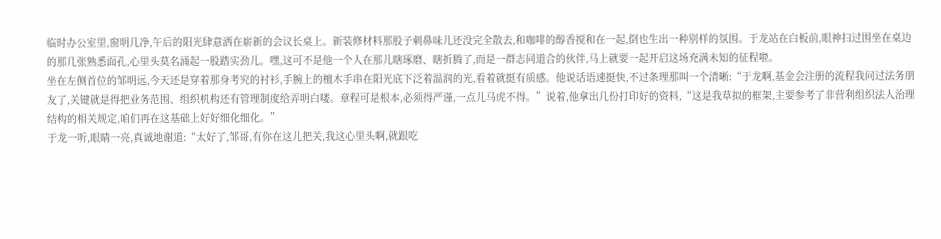临时办公室里,窗明几净,午后的阳光肆意洒在崭新的会议长桌上。新装修材料那股子刺鼻味儿还没完全散去,和咖啡的醇香搅和在一起,倒也生出一种别样的氛围。于龙站在白板前,眼神扫过围坐在桌边的那几张熟悉面孔,心里头莫名涌起一股踏实劲儿。嘿,这可不是他一个人在那儿瞎琢磨、瞎折腾了,而是一群志同道合的伙伴,马上就要一起开启这场充满未知的征程啦。
坐在左侧首位的邹明远,今天还是穿着那身考究的衬衫,手腕上的檀木手串在阳光底下泛着温润的光,看着就挺有质感。他说话语速挺快,不过条理那叫一个清晰:“于龙啊,基金会注册的流程我问过法务朋友了,关键就是得把业务范围、组织机构还有管理制度给弄明白喽。章程可是根本,必须得严谨,一点儿马虎不得。”说着,他拿出几份打印好的资料,“这是我草拟的框架,主要参考了非营利组织法人治理结构的相关规定,咱们再在这基础上好好细化细化。”
于龙一听,眼睛一亮,真诚地谢道:“太好了,邹哥,有你在这儿把关,我这心里头啊,就跟吃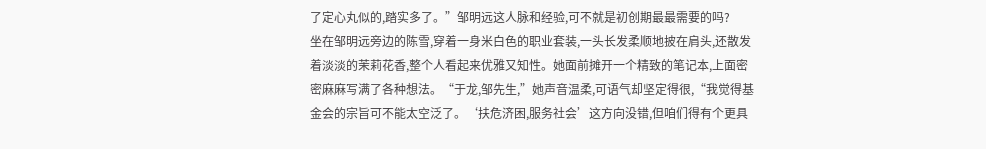了定心丸似的,踏实多了。”邹明远这人脉和经验,可不就是初创期最最需要的吗?
坐在邹明远旁边的陈雪,穿着一身米白色的职业套装,一头长发柔顺地披在肩头,还散发着淡淡的茉莉花香,整个人看起来优雅又知性。她面前摊开一个精致的笔记本,上面密密麻麻写满了各种想法。“于龙,邹先生,”她声音温柔,可语气却坚定得很,“我觉得基金会的宗旨可不能太空泛了。‘扶危济困,服务社会’这方向没错,但咱们得有个更具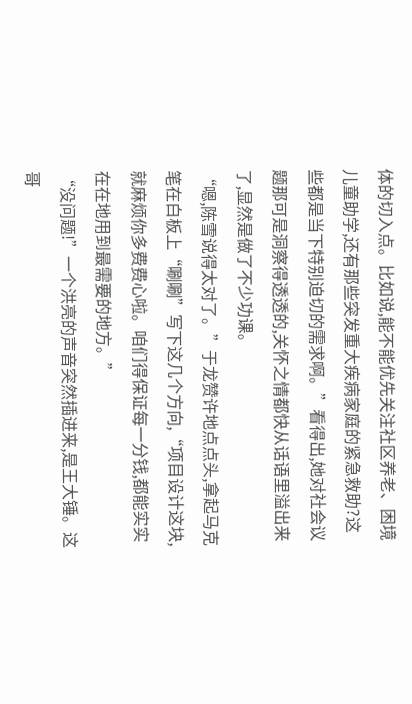体的切入点。比如说,能不能优先关注社区养老、困境儿童助学,还有那些突发重大疾病家庭的紧急救助?这些都是当下特别迫切的需求啊。”看得出,她对社会议题那可是洞察得透透的,关怀之情都快从话语里溢出来了,显然是做了不少功课。
“嗯,陈雪说得太对了。”于龙赞许地点点头,拿起马克笔在白板上“唰唰”写下这几个方向,“项目设计这块,就麻烦你多费费心啦。咱们得保证每一分钱,都能实实在在地用到最需要的地方。”
“没问题!”一个洪亮的声音突然插进来,是王大锤。这哥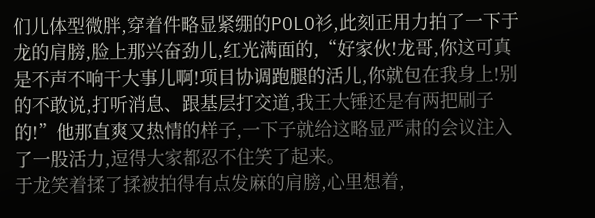们儿体型微胖,穿着件略显紧绷的POLO衫,此刻正用力拍了一下于龙的肩膀,脸上那兴奋劲儿,红光满面的,“好家伙!龙哥,你这可真是不声不响干大事儿啊!项目协调跑腿的活儿,你就包在我身上!别的不敢说,打听消息、跟基层打交道,我王大锤还是有两把刷子的!”他那直爽又热情的样子,一下子就给这略显严肃的会议注入了一股活力,逗得大家都忍不住笑了起来。
于龙笑着揉了揉被拍得有点发麻的肩膀,心里想着,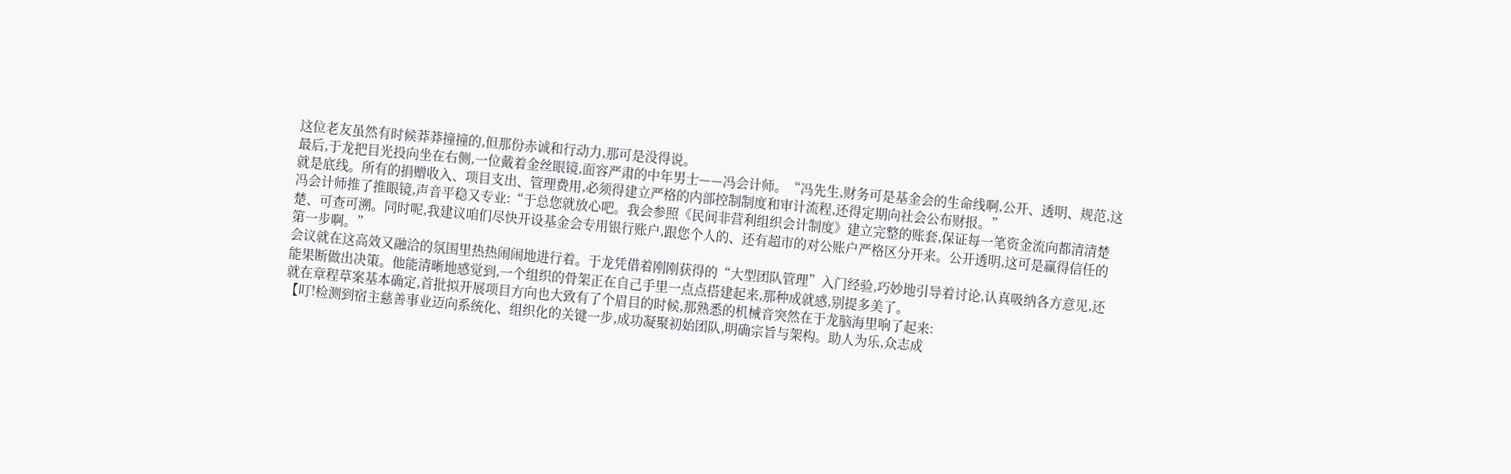这位老友虽然有时候莽莽撞撞的,但那份赤诚和行动力,那可是没得说。
最后,于龙把目光投向坐在右侧,一位戴着金丝眼镜,面容严肃的中年男士——冯会计师。“冯先生,财务可是基金会的生命线啊,公开、透明、规范,这就是底线。所有的捐赠收入、项目支出、管理费用,必须得建立严格的内部控制制度和审计流程,还得定期向社会公布财报。”
冯会计师推了推眼镜,声音平稳又专业:“于总您就放心吧。我会参照《民间非营利组织会计制度》建立完整的账套,保证每一笔资金流向都清清楚楚、可查可溯。同时呢,我建议咱们尽快开设基金会专用银行账户,跟您个人的、还有超市的对公账户严格区分开来。公开透明,这可是赢得信任的第一步啊。”
会议就在这高效又融洽的氛围里热热闹闹地进行着。于龙凭借着刚刚获得的“大型团队管理”入门经验,巧妙地引导着讨论,认真吸纳各方意见,还能果断做出决策。他能清晰地感觉到,一个组织的骨架正在自己手里一点点搭建起来,那种成就感,别提多美了。
就在章程草案基本确定,首批拟开展项目方向也大致有了个眉目的时候,那熟悉的机械音突然在于龙脑海里响了起来:
【叮!检测到宿主慈善事业迈向系统化、组织化的关键一步,成功凝聚初始团队,明确宗旨与架构。助人为乐,众志成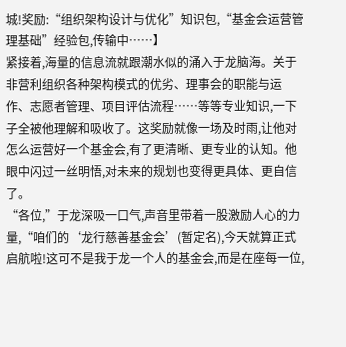城!奖励:“组织架构设计与优化”知识包,“基金会运营管理基础”经验包,传输中……】
紧接着,海量的信息流就跟潮水似的涌入于龙脑海。关于非营利组织各种架构模式的优劣、理事会的职能与运作、志愿者管理、项目评估流程……等等专业知识,一下子全被他理解和吸收了。这奖励就像一场及时雨,让他对怎么运营好一个基金会,有了更清晰、更专业的认知。他眼中闪过一丝明悟,对未来的规划也变得更具体、更自信了。
“各位,”于龙深吸一口气,声音里带着一股激励人心的力量,“咱们的‘龙行慈善基金会’(暂定名),今天就算正式启航啦!这可不是我于龙一个人的基金会,而是在座每一位,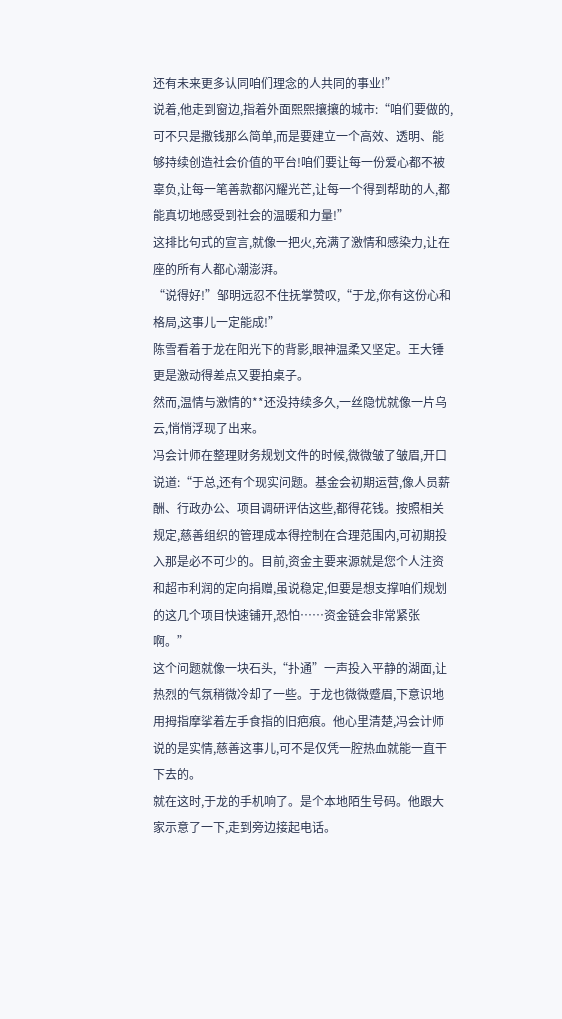还有未来更多认同咱们理念的人共同的事业!”
说着,他走到窗边,指着外面熙熙攘攘的城市:“咱们要做的,可不只是撒钱那么简单,而是要建立一个高效、透明、能够持续创造社会价值的平台!咱们要让每一份爱心都不被辜负,让每一笔善款都闪耀光芒,让每一个得到帮助的人,都能真切地感受到社会的温暖和力量!”
这排比句式的宣言,就像一把火,充满了激情和感染力,让在座的所有人都心潮澎湃。
“说得好!”邹明远忍不住抚掌赞叹,“于龙,你有这份心和格局,这事儿一定能成!”
陈雪看着于龙在阳光下的背影,眼神温柔又坚定。王大锤更是激动得差点又要拍桌子。
然而,温情与激情的**还没持续多久,一丝隐忧就像一片乌云,悄悄浮现了出来。
冯会计师在整理财务规划文件的时候,微微皱了皱眉,开口说道:“于总,还有个现实问题。基金会初期运营,像人员薪酬、行政办公、项目调研评估这些,都得花钱。按照相关规定,慈善组织的管理成本得控制在合理范围内,可初期投入那是必不可少的。目前,资金主要来源就是您个人注资和超市利润的定向捐赠,虽说稳定,但要是想支撑咱们规划的这几个项目快速铺开,恐怕……资金链会非常紧张啊。”
这个问题就像一块石头,“扑通”一声投入平静的湖面,让热烈的气氛稍微冷却了一些。于龙也微微蹙眉,下意识地用拇指摩挲着左手食指的旧疤痕。他心里清楚,冯会计师说的是实情,慈善这事儿,可不是仅凭一腔热血就能一直干下去的。
就在这时,于龙的手机响了。是个本地陌生号码。他跟大家示意了一下,走到旁边接起电话。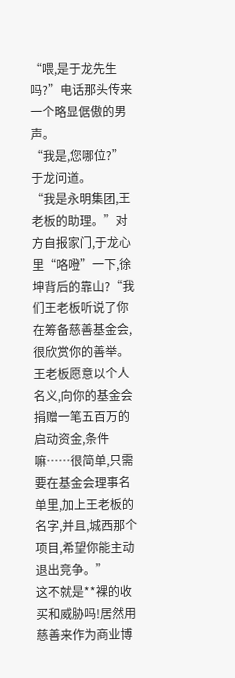“喂,是于龙先生吗?”电话那头传来一个略显倨傲的男声。
“我是,您哪位?”于龙问道。
“我是永明集团,王老板的助理。”对方自报家门,于龙心里“咯噔”一下,徐坤背后的靠山?“我们王老板听说了你在筹备慈善基金会,很欣赏你的善举。王老板愿意以个人名义,向你的基金会捐赠一笔五百万的启动资金,条件嘛……很简单,只需要在基金会理事名单里,加上王老板的名字,并且,城西那个项目,希望你能主动退出竞争。”
这不就是**裸的收买和威胁吗!居然用慈善来作为商业博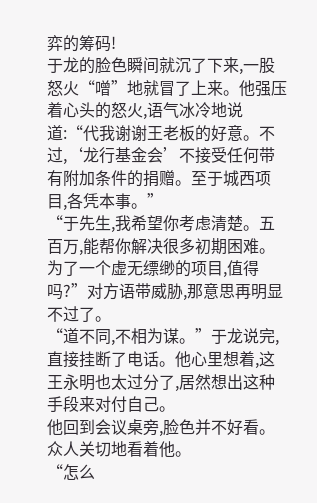弈的筹码!
于龙的脸色瞬间就沉了下来,一股怒火“噌”地就冒了上来。他强压着心头的怒火,语气冰冷地说道:“代我谢谢王老板的好意。不过,‘龙行基金会’不接受任何带有附加条件的捐赠。至于城西项目,各凭本事。”
“于先生,我希望你考虑清楚。五百万,能帮你解决很多初期困难。为了一个虚无缥缈的项目,值得吗?”对方语带威胁,那意思再明显不过了。
“道不同,不相为谋。”于龙说完,直接挂断了电话。他心里想着,这王永明也太过分了,居然想出这种手段来对付自己。
他回到会议桌旁,脸色并不好看。众人关切地看着他。
“怎么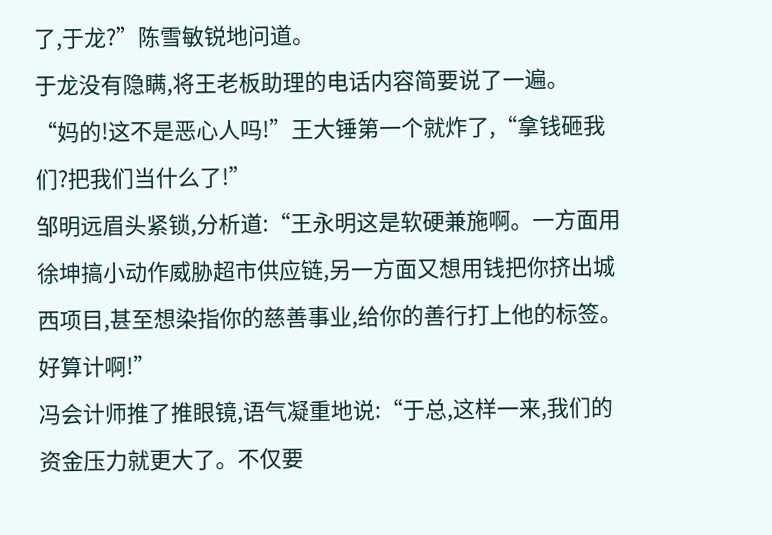了,于龙?”陈雪敏锐地问道。
于龙没有隐瞒,将王老板助理的电话内容简要说了一遍。
“妈的!这不是恶心人吗!”王大锤第一个就炸了,“拿钱砸我们?把我们当什么了!”
邹明远眉头紧锁,分析道:“王永明这是软硬兼施啊。一方面用徐坤搞小动作威胁超市供应链,另一方面又想用钱把你挤出城西项目,甚至想染指你的慈善事业,给你的善行打上他的标签。好算计啊!”
冯会计师推了推眼镜,语气凝重地说:“于总,这样一来,我们的资金压力就更大了。不仅要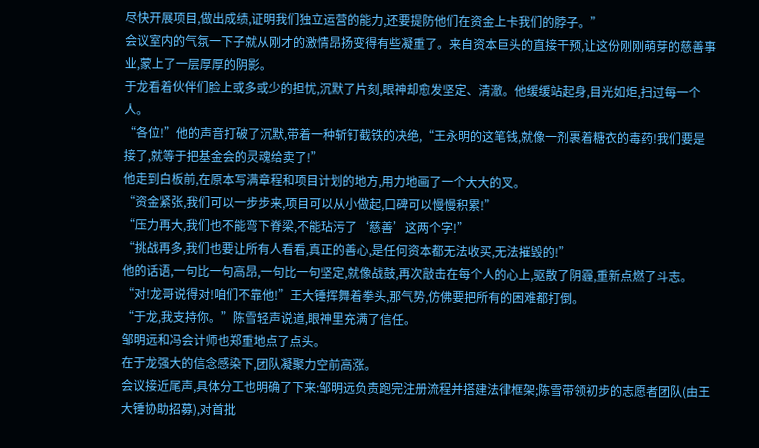尽快开展项目,做出成绩,证明我们独立运营的能力,还要提防他们在资金上卡我们的脖子。”
会议室内的气氛一下子就从刚才的激情昂扬变得有些凝重了。来自资本巨头的直接干预,让这份刚刚萌芽的慈善事业,蒙上了一层厚厚的阴影。
于龙看着伙伴们脸上或多或少的担忧,沉默了片刻,眼神却愈发坚定、清澈。他缓缓站起身,目光如炬,扫过每一个人。
“各位!”他的声音打破了沉默,带着一种斩钉截铁的决绝,“王永明的这笔钱,就像一剂裹着糖衣的毒药!我们要是接了,就等于把基金会的灵魂给卖了!”
他走到白板前,在原本写满章程和项目计划的地方,用力地画了一个大大的叉。
“资金紧张,我们可以一步步来,项目可以从小做起,口碑可以慢慢积累!”
“压力再大,我们也不能弯下脊梁,不能玷污了‘慈善’这两个字!”
“挑战再多,我们也要让所有人看看,真正的善心,是任何资本都无法收买,无法摧毁的!”
他的话语,一句比一句高昂,一句比一句坚定,就像战鼓,再次敲击在每个人的心上,驱散了阴霾,重新点燃了斗志。
“对!龙哥说得对!咱们不靠他!”王大锤挥舞着拳头,那气势,仿佛要把所有的困难都打倒。
“于龙,我支持你。”陈雪轻声说道,眼神里充满了信任。
邹明远和冯会计师也郑重地点了点头。
在于龙强大的信念感染下,团队凝聚力空前高涨。
会议接近尾声,具体分工也明确了下来:邹明远负责跑完注册流程并搭建法律框架;陈雪带领初步的志愿者团队(由王大锤协助招募),对首批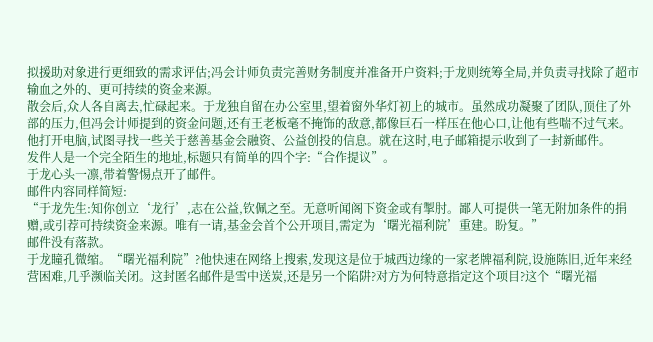拟援助对象进行更细致的需求评估;冯会计师负责完善财务制度并准备开户资料;于龙则统筹全局,并负责寻找除了超市输血之外的、更可持续的资金来源。
散会后,众人各自离去,忙碌起来。于龙独自留在办公室里,望着窗外华灯初上的城市。虽然成功凝聚了团队,顶住了外部的压力,但冯会计师提到的资金问题,还有王老板毫不掩饰的敌意,都像巨石一样压在他心口,让他有些喘不过气来。
他打开电脑,试图寻找一些关于慈善基金会融资、公益创投的信息。就在这时,电子邮箱提示收到了一封新邮件。
发件人是一个完全陌生的地址,标题只有简单的四个字:“合作提议”。
于龙心头一凛,带着警惕点开了邮件。
邮件内容同样简短:
“于龙先生:知你创立‘龙行’,志在公益,钦佩之至。无意听闻阁下资金或有掣肘。鄙人可提供一笔无附加条件的捐赠,或引荐可持续资金来源。唯有一请,基金会首个公开项目,需定为‘曙光福利院’重建。盼复。”
邮件没有落款。
于龙瞳孔微缩。“曙光福利院”?他快速在网络上搜索,发现这是位于城西边缘的一家老牌福利院,设施陈旧,近年来经营困难,几乎濒临关闭。这封匿名邮件是雪中送炭,还是另一个陷阱?对方为何特意指定这个项目?这个“曙光福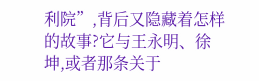利院”,背后又隐藏着怎样的故事?它与王永明、徐坤,或者那条关于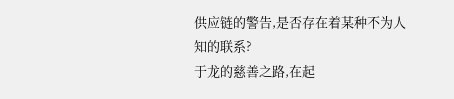供应链的警告,是否存在着某种不为人知的联系?
于龙的慈善之路,在起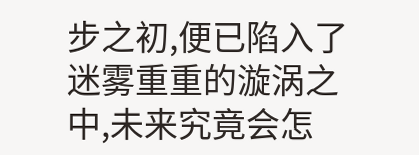步之初,便已陷入了迷雾重重的漩涡之中,未来究竟会怎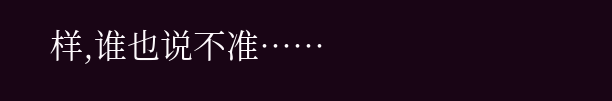样,谁也说不准……